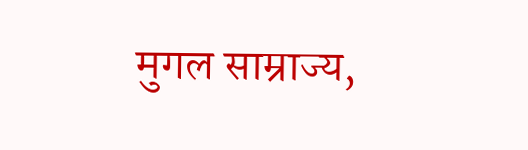मुगल साम्राज्य,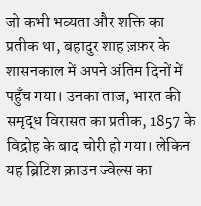जो कभी भव्यता और शक्ति का प्रतीक था, बहादुर शाह ज़फ़र के शासनकाल में अपने अंतिम दिनों में पहुँच गया। उनका ताज, भारत की समृद्ध विरासत का प्रतीक, 1857 के विद्रोह के बाद चोरी हो गया। लेकिन यह ब्रिटिश क्राउन ज्वेल्स का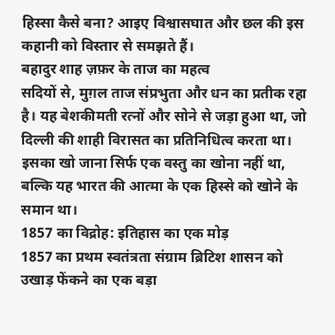हिस्सा कैसे बना? आइए विश्वासघात और छल की इस कहानी को विस्तार से समझते हैं।
बहादुर शाह ज़फ़र के ताज का महत्व
सदियों से, मुग़ल ताज संप्रभुता और धन का प्रतीक रहा है। यह बेशकीमती रत्नों और सोने से जड़ा हुआ था, जो दिल्ली की शाही विरासत का प्रतिनिधित्व करता था। इसका खो जाना सिर्फ एक वस्तु का खोना नहीं था, बल्कि यह भारत की आत्मा के एक हिस्से को खोने के समान था।
1857 का विद्रोह: इतिहास का एक मोड़
1857 का प्रथम स्वतंत्रता संग्राम ब्रिटिश शासन को उखाड़ फेंकने का एक बड़ा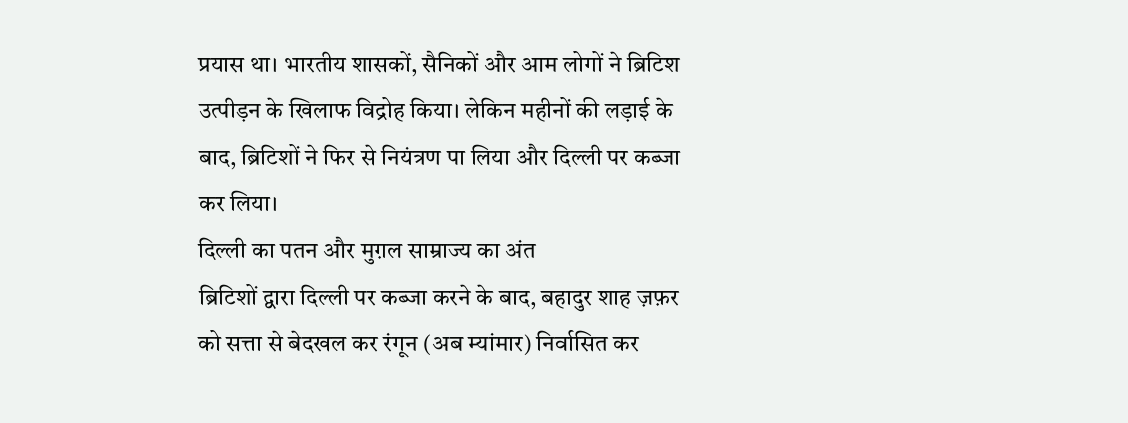प्रयास था। भारतीय शासकों, सैनिकों और आम लोगों ने ब्रिटिश उत्पीड़न के खिलाफ विद्रोह किया। लेकिन महीनों की लड़ाई के बाद, ब्रिटिशों ने फिर से नियंत्रण पा लिया और दिल्ली पर कब्जा कर लिया।
दिल्ली का पतन और मुग़ल साम्राज्य का अंत
ब्रिटिशों द्वारा दिल्ली पर कब्जा करने के बाद, बहादुर शाह ज़फ़र को सत्ता से बेदखल कर रंगून (अब म्यांमार) निर्वासित कर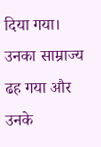दिया गया। उनका साम्राज्य ढह गया और उनके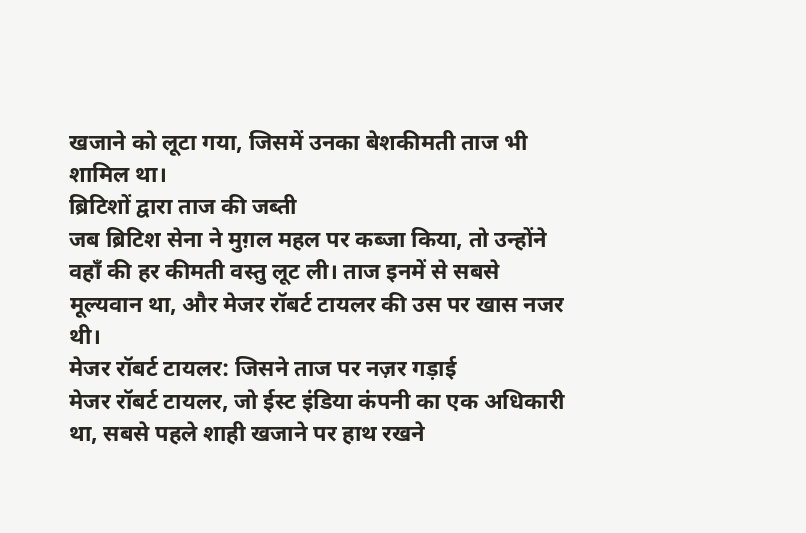खजाने को लूटा गया, जिसमें उनका बेशकीमती ताज भी शामिल था।
ब्रिटिशों द्वारा ताज की जब्ती
जब ब्रिटिश सेना ने मुग़ल महल पर कब्जा किया, तो उन्होंने वहाँ की हर कीमती वस्तु लूट ली। ताज इनमें से सबसे मूल्यवान था, और मेजर रॉबर्ट टायलर की उस पर खास नजर थी।
मेजर रॉबर्ट टायलर: जिसने ताज पर नज़र गड़ाई
मेजर रॉबर्ट टायलर, जो ईस्ट इंडिया कंपनी का एक अधिकारी था, सबसे पहले शाही खजाने पर हाथ रखने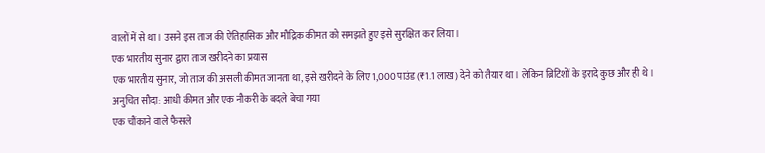वालों में से था। उसने इस ताज की ऐतिहासिक और मौद्रिक कीमत को समझते हुए इसे सुरक्षित कर लिया।
एक भारतीय सुनार द्वारा ताज खरीदने का प्रयास
एक भारतीय सुनार, जो ताज की असली कीमत जानता था, इसे खरीदने के लिए 1,000 पाउंड (₹1.1 लाख) देने को तैयार था। लेकिन ब्रिटिशों के इरादे कुछ और ही थे।
अनुचित सौदा: आधी कीमत और एक नौकरी के बदले बेचा गया
एक चौंकाने वाले फैसले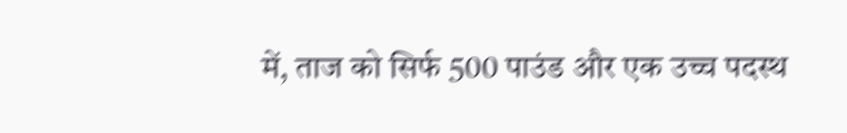में, ताज को सिर्फ 500 पाउंड और एक उच्च पदस्थ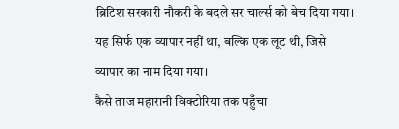ब्रिटिश सरकारी नौकरी के बदले सर चार्ल्स को बेच दिया गया। यह सिर्फ एक व्यापार नहीं था, बल्कि एक लूट थी, जिसे व्यापार का नाम दिया गया।
कैसे ताज महारानी विक्टोरिया तक पहुँचा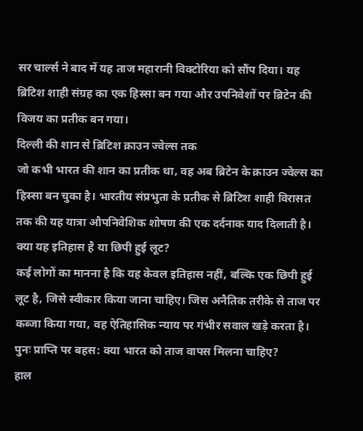सर चार्ल्स ने बाद में यह ताज महारानी विक्टोरिया को सौंप दिया। यह ब्रिटिश शाही संग्रह का एक हिस्सा बन गया और उपनिवेशों पर ब्रिटेन की विजय का प्रतीक बन गया।
दिल्ली की शान से ब्रिटिश क्राउन ज्वेल्स तक
जो कभी भारत की शान का प्रतीक था, वह अब ब्रिटेन के क्राउन ज्वेल्स का हिस्सा बन चुका है। भारतीय संप्रभुता के प्रतीक से ब्रिटिश शाही विरासत तक की यह यात्रा औपनिवेशिक शोषण की एक दर्दनाक याद दिलाती है।
क्या यह इतिहास है या छिपी हुई लूट?
कई लोगों का मानना है कि यह केवल इतिहास नहीं, बल्कि एक छिपी हुई लूट है, जिसे स्वीकार किया जाना चाहिए। जिस अनैतिक तरीके से ताज पर कब्जा किया गया, वह ऐतिहासिक न्याय पर गंभीर सवाल खड़े करता है।
पुनः प्राप्ति पर बहस: क्या भारत को ताज वापस मिलना चाहिए?
हाल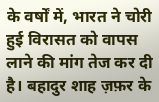के वर्षों में, भारत ने चोरी हुई विरासत को वापस लाने की मांग तेज कर दी है। बहादुर शाह ज़फ़र के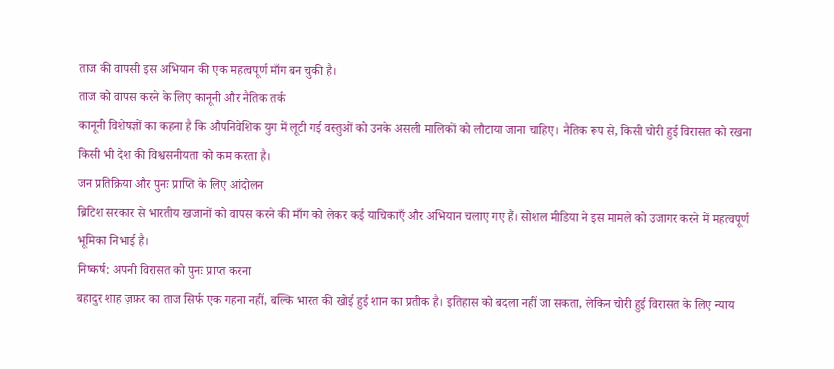ताज की वापसी इस अभियान की एक महत्वपूर्ण माँग बन चुकी है।
ताज को वापस करने के लिए कानूनी और नैतिक तर्क
कानूनी विशेषज्ञों का कहना है कि औपनिवेशिक युग में लूटी गई वस्तुओं को उनके असली मालिकों को लौटाया जाना चाहिए। नैतिक रूप से, किसी चोरी हुई विरासत को रखना किसी भी देश की विश्वसनीयता को कम करता है।
जन प्रतिक्रिया और पुनः प्राप्ति के लिए आंदोलन
ब्रिटिश सरकार से भारतीय खजानों को वापस करने की माँग को लेकर कई याचिकाएँ और अभियान चलाए गए हैं। सोशल मीडिया ने इस मामले को उजागर करने में महत्वपूर्ण भूमिका निभाई है।
निष्कर्ष: अपनी विरासत को पुनः प्राप्त करना
बहादुर शाह ज़फ़र का ताज सिर्फ एक गहना नहीं, बल्कि भारत की खोई हुई शान का प्रतीक है। इतिहास को बदला नहीं जा सकता, लेकिन चोरी हुई विरासत के लिए न्याय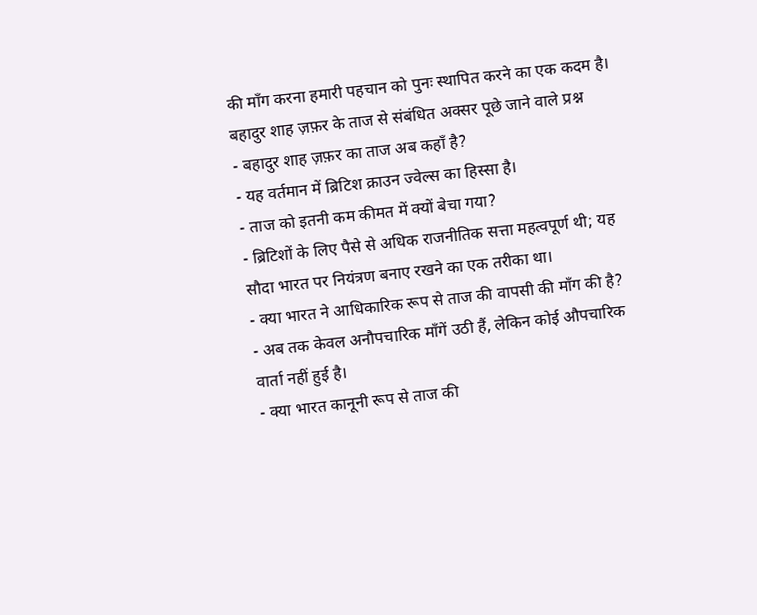की माँग करना हमारी पहचान को पुनः स्थापित करने का एक कदम है।
बहादुर शाह ज़फ़र के ताज से संबंधित अक्सर पूछे जाने वाले प्रश्न
- बहादुर शाह ज़फ़र का ताज अब कहाँ है?
- यह वर्तमान में ब्रिटिश क्राउन ज्वेल्स का हिस्सा है।
- ताज को इतनी कम कीमत में क्यों बेचा गया?
- ब्रिटिशों के लिए पैसे से अधिक राजनीतिक सत्ता महत्वपूर्ण थी; यह सौदा भारत पर नियंत्रण बनाए रखने का एक तरीका था।
- क्या भारत ने आधिकारिक रूप से ताज की वापसी की माँग की है?
- अब तक केवल अनौपचारिक माँगें उठी हैं, लेकिन कोई औपचारिक वार्ता नहीं हुई है।
- क्या भारत कानूनी रूप से ताज की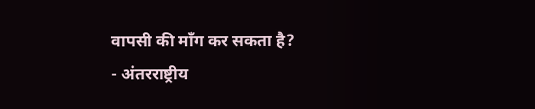वापसी की माँग कर सकता है?
- अंतरराष्ट्रीय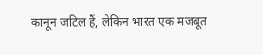कानून जटिल हैं, लेकिन भारत एक मजबूत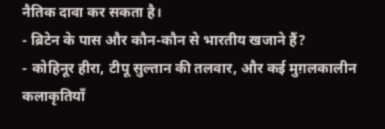नैतिक दावा कर सकता है।
- ब्रिटेन के पास और कौन-कौन से भारतीय खजाने हैं?
- कोहिनूर हीरा, टीपू सुल्तान की तलवार, और कई मुग़लकालीन कलाकृतियाँ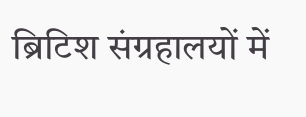ब्रिटिश संग्रहालयों में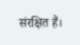संरक्षित हैं।